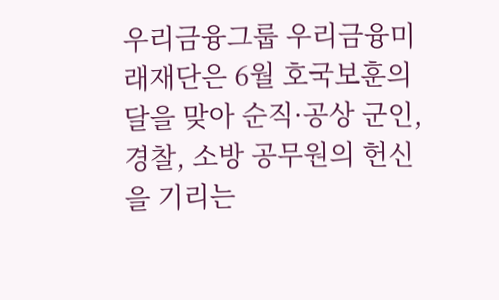우리금융그룹 우리금융미래재단은 6월 호국보훈의 달을 맞아 순직·공상 군인, 경찰, 소방 공무원의 헌신을 기리는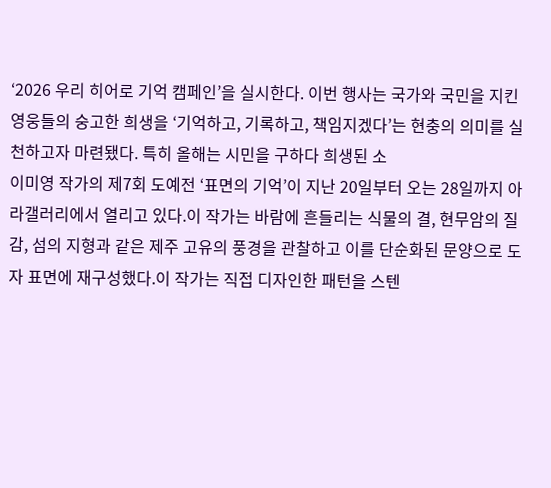‘2026 우리 히어로 기억 캠페인’을 실시한다. 이번 행사는 국가와 국민을 지킨 영웅들의 숭고한 희생을 ‘기억하고, 기록하고, 책임지겠다’는 현충의 의미를 실천하고자 마련됐다. 특히 올해는 시민을 구하다 희생된 소
이미영 작가의 제7회 도예전 ‘표면의 기억’이 지난 20일부터 오는 28일까지 아라갤러리에서 열리고 있다.이 작가는 바람에 흔들리는 식물의 결, 현무암의 질감, 섬의 지형과 같은 제주 고유의 풍경을 관찰하고 이를 단순화된 문양으로 도자 표면에 재구성했다.이 작가는 직접 디자인한 패턴을 스텐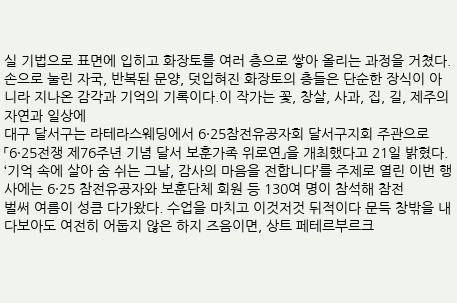실 기법으로 표면에 입히고 화장토를 여러 층으로 쌓아 올리는 과정을 거쳤다.손으로 눌린 자국, 반복된 문양, 덧입혀진 화장토의 층들은 단순한 장식이 아니라 지나온 감각과 기억의 기록이다.이 작가는 꽃, 창살, 사과, 집, 길, 제주의 자연과 일상에
대구 달서구는 라테라스웨딩에서 6·25참전유공자회 달서구지회 주관으로「6·25전쟁 제76주년 기념 달서 보훈가족 위로연」을 개최했다고 21일 밝혔다. ‘기억 속에 살아 숨 쉬는 그날, 감사의 마음을 전합니다’를 주제로 열린 이번 행사에는 6·25 참전유공자와 보훈단체 회원 등 130여 명이 참석해 참전
벌써 여름이 성큼 다가왔다. 수업을 마치고 이것저것 뒤적이다 문득 창밖을 내다보아도 여전히 어둡지 않은 하지 즈음이면, 상트 페테르부르크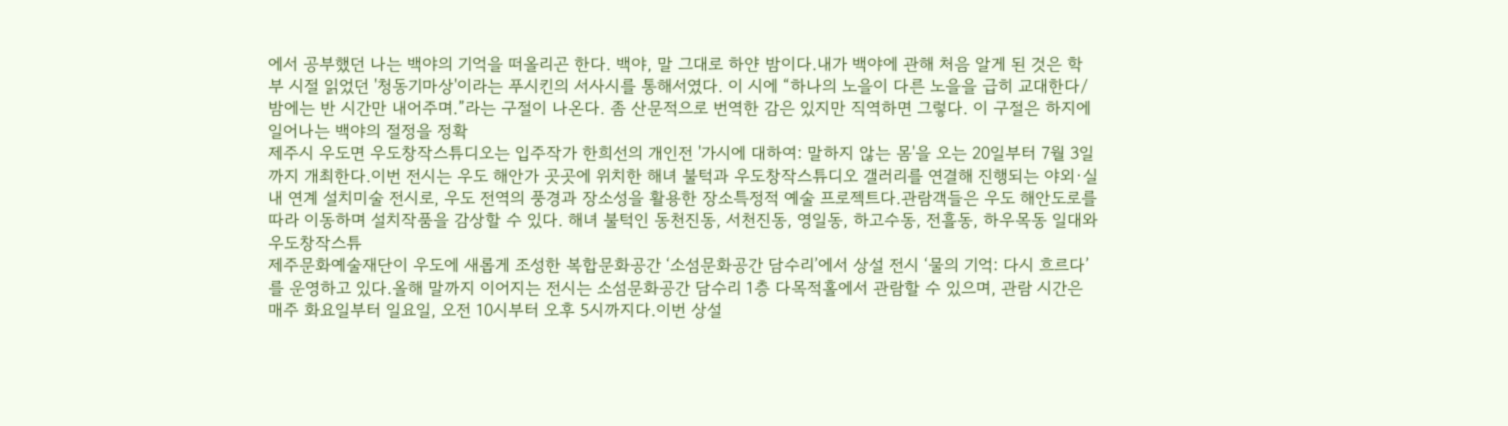에서 공부했던 나는 백야의 기억을 떠올리곤 한다. 백야, 말 그대로 하얀 밤이다.내가 백야에 관해 처음 알게 된 것은 학부 시절 읽었던 '청동기마상'이라는 푸시킨의 서사시를 통해서였다. 이 시에 “하나의 노을이 다른 노을을 급히 교대한다/ 밤에는 반 시간만 내어주며.”라는 구절이 나온다. 좀 산문적으로 번역한 감은 있지만 직역하면 그렇다. 이 구절은 하지에 일어나는 백야의 절정을 정확
제주시 우도면 우도창작스튜디오는 입주작가 한희선의 개인전 '가시에 대하여: 말하지 않는 몸'을 오는 20일부터 7월 3일까지 개최한다.이번 전시는 우도 해안가 곳곳에 위치한 해녀 불턱과 우도창작스튜디오 갤러리를 연결해 진행되는 야외·실내 연계 설치미술 전시로, 우도 전역의 풍경과 장소성을 활용한 장소특정적 예술 프로젝트다.관람객들은 우도 해안도로를 따라 이동하며 설치작품을 감상할 수 있다. 해녀 불턱인 동천진동, 서천진동, 영일동, 하고수동, 전흘동, 하우목동 일대와 우도창작스튜
제주문화예술재단이 우도에 새롭게 조성한 복합문화공간 ‘소섬문화공간 담수리’에서 상설 전시 ‘물의 기억: 다시 흐르다’를 운영하고 있다.올해 말까지 이어지는 전시는 소섬문화공간 담수리 1층 다목적홀에서 관람할 수 있으며, 관람 시간은 매주 화요일부터 일요일, 오전 10시부터 오후 5시까지다.이번 상설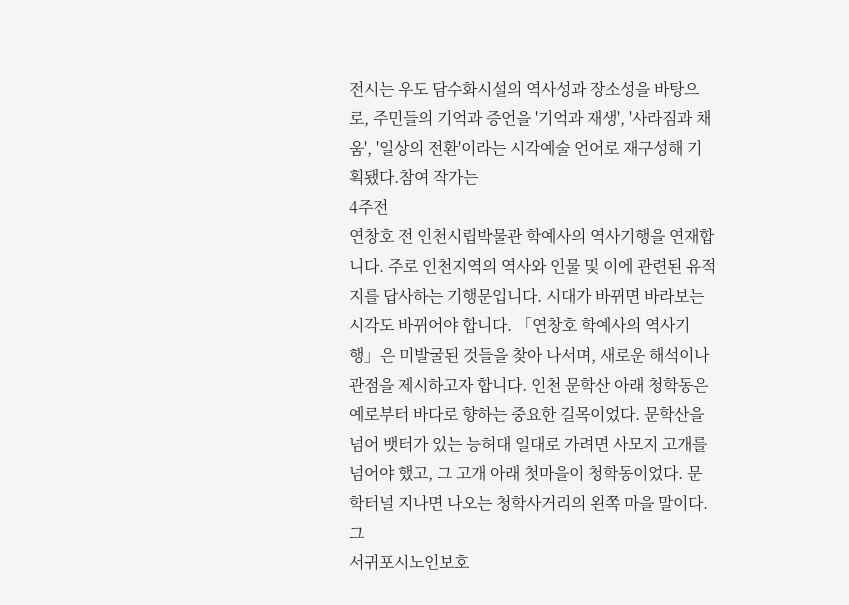전시는 우도 담수화시설의 역사성과 장소성을 바탕으로, 주민들의 기억과 증언을 '기억과 재생', '사라짐과 채움', '일상의 전환'이라는 시각예술 언어로 재구성해 기획됐다.참여 작가는
4주전
연창호 전 인천시립박물관 학예사의 역사기행을 연재합니다. 주로 인천지역의 역사와 인물 및 이에 관련된 유적지를 답사하는 기행문입니다. 시대가 바뀌면 바라보는 시각도 바뀌어야 합니다. 「연창호 학예사의 역사기행」은 미발굴된 것들을 찾아 나서며, 새로운 해석이나 관점을 제시하고자 합니다. 인천 문학산 아래 청학동은 예로부터 바다로 향하는 중요한 길목이었다. 문학산을 넘어 뱃터가 있는 능허대 일대로 가려면 사모지 고개를 넘어야 했고, 그 고개 아래 첫마을이 청학동이었다. 문학터널 지나면 나오는 청학사거리의 왼쪽 마을 말이다. 그
서귀포시노인보호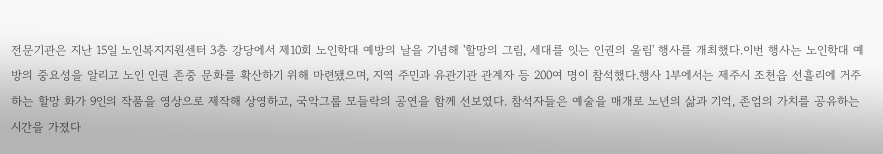전문기관은 지난 15일 노인복지지원센터 3층 강당에서 제10회 노인학대 예방의 날을 기념해 '할망의 그림, 세대를 잇는 인권의 울림' 행사를 개최했다.이번 행사는 노인학대 예방의 중요성을 알리고 노인 인권 존중 문화를 확산하기 위해 마련됐으며, 지역 주민과 유관기관 관계자 등 200여 명이 참석했다.행사 1부에서는 제주시 조천읍 선흘리에 거주하는 할망 화가 9인의 작품을 영상으로 제작해 상영하고, 국악그룹 모들락의 공연을 함께 선보였다. 참석자들은 예술을 매개로 노년의 삶과 기억, 존엄의 가치를 공유하는 시간을 가졌다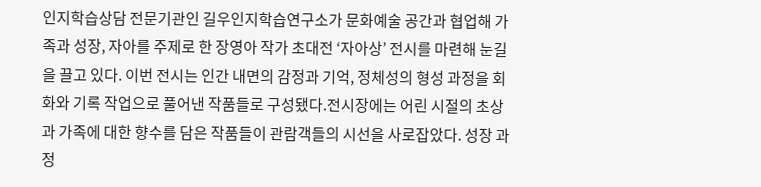인지학습상담 전문기관인 길우인지학습연구소가 문화예술 공간과 협업해 가족과 성장, 자아를 주제로 한 장영아 작가 초대전 ‘자아상’ 전시를 마련해 눈길을 끌고 있다. 이번 전시는 인간 내면의 감정과 기억, 정체성의 형성 과정을 회화와 기록 작업으로 풀어낸 작품들로 구성됐다.전시장에는 어린 시절의 초상과 가족에 대한 향수를 담은 작품들이 관람객들의 시선을 사로잡았다. 성장 과정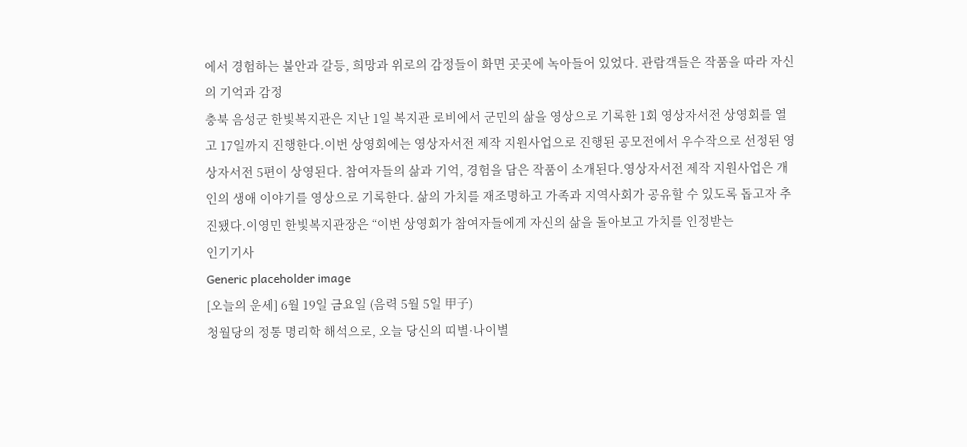에서 경험하는 불안과 갈등, 희망과 위로의 감정들이 화면 곳곳에 녹아들어 있었다. 관람객들은 작품을 따라 자신의 기억과 감정
충북 음성군 한빛복지관은 지난 1일 복지관 로비에서 군민의 삶을 영상으로 기록한 1회 영상자서전 상영회를 열고 17일까지 진행한다.이번 상영회에는 영상자서전 제작 지원사업으로 진행된 공모전에서 우수작으로 선정된 영상자서전 5편이 상영된다. 참여자들의 삶과 기억, 경험을 담은 작품이 소개된다.영상자서전 제작 지원사업은 개인의 생애 이야기를 영상으로 기록한다. 삶의 가치를 재조명하고 가족과 지역사회가 공유할 수 있도록 돕고자 추진됐다.이영민 한빛복지관장은 “이번 상영회가 참여자들에게 자신의 삶을 돌아보고 가치를 인정받는
인기기사
Generic placeholder image
[오늘의 운세] 6월 19일 금요일 (음력 5월 5일 甲子)
청월당의 정통 명리학 해석으로, 오늘 당신의 띠별·나이별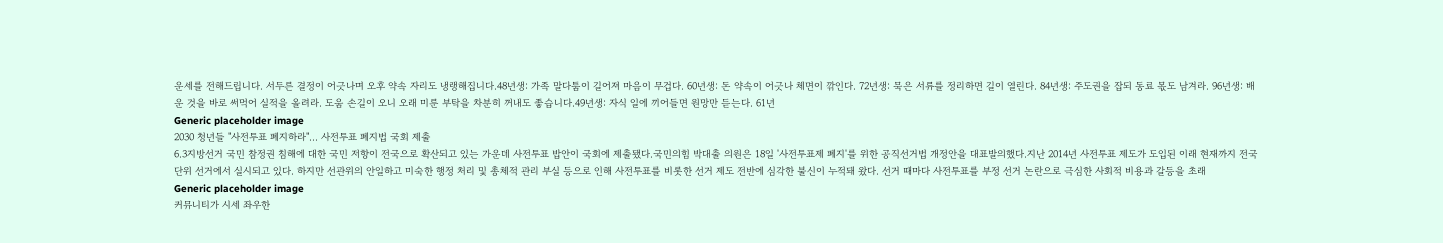운세를 전해드립니다. 서두른 결정이 어긋나며 오후 약속 자리도 냉랭해집니다.48년생: 가족 말다툼이 길어져 마음이 무겁다. 60년생: 돈 약속이 어긋나 체면이 깎인다. 72년생: 묵은 서류를 정리하면 길이 열린다. 84년생: 주도권을 잡되 동료 몫도 남겨라. 96년생: 배운 것을 바로 써먹어 실적을 올려라. 도움 손길이 오니 오래 미룬 부탁을 차분히 꺼내도 좋습니다.49년생: 자식 일에 끼어들면 원망만 듣는다. 61년
Generic placeholder image
2030 청년들 "사전투표 폐지하라"... 사전투표 폐지법 국회 제출
6.3지방선거 국민 참정권 침해에 대한 국민 저항이 전국으로 확산되고 있는 가운데 사전투표 밥안이 국회에 제출됐다.국민의힘 박대출 의원은 18일 '사전투표제 폐지'를 위한 공직선거법 개정안을 대표발의했다.지난 2014년 사전투표 제도가 도입된 이래 현재까지 전국 단위 선거에서 실시되고 있다. 하지만 선관위의 안일하고 미숙한 행정 처리 및 총체적 관리 부실 등으로 인해 사전투표를 비롯한 선거 제도 전반에 심각한 불신이 누적돼 왔다. 선거 때마다 사전투표를 부정 선거 논란으로 극심한 사회적 비용과 갈등을 초래
Generic placeholder image
커뮤니티가 시세 좌우한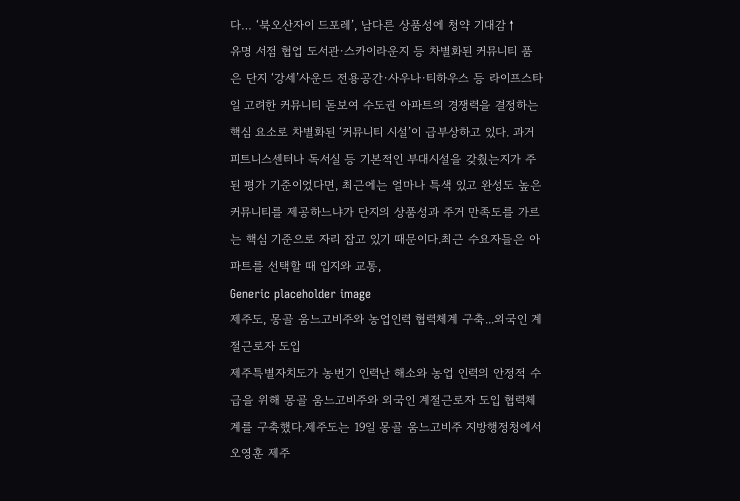다… ‘북오산자이 드포레’, 남다른 상품성에 청약 기대감↑
유명 서점 협업 도서관·스카이라운지 등 차별화된 커뮤니티 품은 단지 ‘강세’사운드 전용공간·사우나·티하우스 등 라이프스타일 고려한 커뮤니티 돋보여 수도권 아파트의 경쟁력을 결정하는 핵심 요소로 차별화된 ‘커뮤니티 시설’이 급부상하고 있다. 과거 피트니스센터나 독서실 등 기본적인 부대시설을 갖췄는지가 주된 평가 기준이었다면, 최근에는 얼마나 특색 있고 완성도 높은 커뮤니티를 제공하느냐가 단지의 상품성과 주거 만족도를 가르는 핵심 기준으로 자리 잡고 있기 때문이다.최근 수요자들은 아파트를 선택할 때 입지와 교통,
Generic placeholder image
제주도, 몽골 움느고비주와 농업인력 협력체계 구축...외국인 계절근로자 도입
제주특별자치도가 농번기 인력난 해소와 농업 인력의 안정적 수급을 위해 몽골 움느고비주와 외국인 계절근로자 도입 협력체계를 구축했다.제주도는 19일 몽골 움느고비주 지방행정청에서 오영훈 제주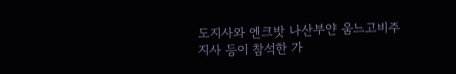도지사와 엔크밧 나산부얀 움느고비주지사 등이 참석한 가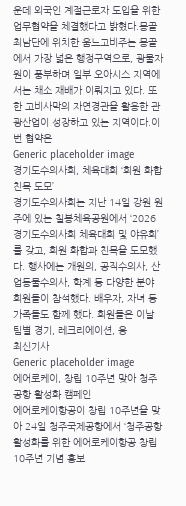운데 외국인 계절근로자 도입을 위한 업무협약을 체결했다고 밝혔다.몽골 최남단에 위치한 움느고비주는 몽골에서 가장 넓은 행정구역으로, 광물자원이 풍부하며 일부 오아시스 지역에서는 채소 재배가 이뤄지고 있다. 또한 고비사막의 자연경관을 활용한 관광산업이 성장하고 있는 지역이다.이번 협약은
Generic placeholder image
경기도수의사회, 체육대회 ‘회원 화합 친목 도모’
경기도수의사회는 지난 14일 강원 원주에 있는 칠봉체육공원에서 ‘2026 경기도수의사회 체육대회 및 야유회’를 갖고, 회원 화합과 친목을 도모했다. 행사에는 개원의, 공직수의사, 산업동물수의사, 학계 등 다양한 분야 회원들이 참석했다. 배우자, 자녀 등 가족들도 함께 했다. 회원들은 이날 팀별 경기, 레크리에이션, 응
최신기사
Generic placeholder image
에어로케이, 창립 10주년 맞아 청주공항 활성화 캠페인
에어로케이항공이 창립 10주년을 맞아 24일 청주국제공항에서 ‘청주공항 활성화를 위한 에어로케이항공 창립 10주년 기념 홍보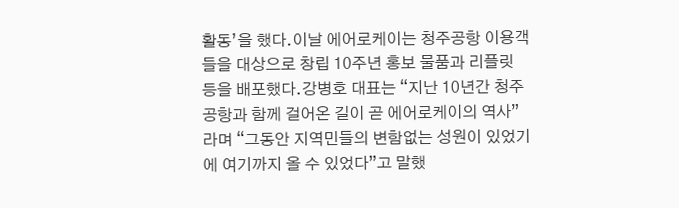활동’을 했다.이날 에어로케이는 청주공항 이용객들을 대상으로 창립 10주년 홍보 물품과 리플릿 등을 배포했다.강병호 대표는 “지난 10년간 청주공항과 함께 걸어온 길이 곧 에어로케이의 역사”라며 “그동안 지역민들의 변함없는 성원이 있었기에 여기까지 올 수 있었다”고 말했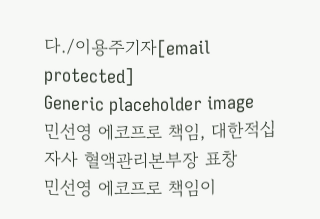다./이용주기자[email protected]
Generic placeholder image
민선영 에코프로 책임, 대한적십자사 혈액관리본부장 표창
민선영 에코프로 책임이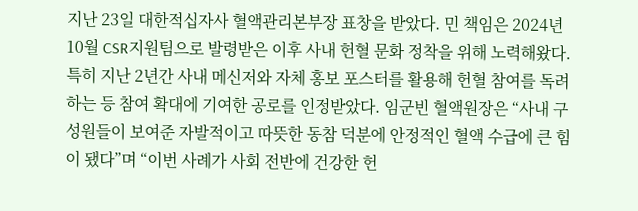지난 23일 대한적십자사 혈액관리본부장 표창을 받았다. 민 책임은 2024년 10월 CSR지원팀으로 발령받은 이후 사내 헌혈 문화 정착을 위해 노력해왔다. 특히 지난 2년간 사내 메신저와 자체 홍보 포스터를 활용해 헌혈 참여를 독려하는 등 참여 확대에 기여한 공로를 인정받았다. 임군빈 혈액원장은 “사내 구성원들이 보여준 자발적이고 따뜻한 동참 덕분에 안정적인 혈액 수급에 큰 힘이 됐다”며 “이번 사례가 사회 전반에 건강한 헌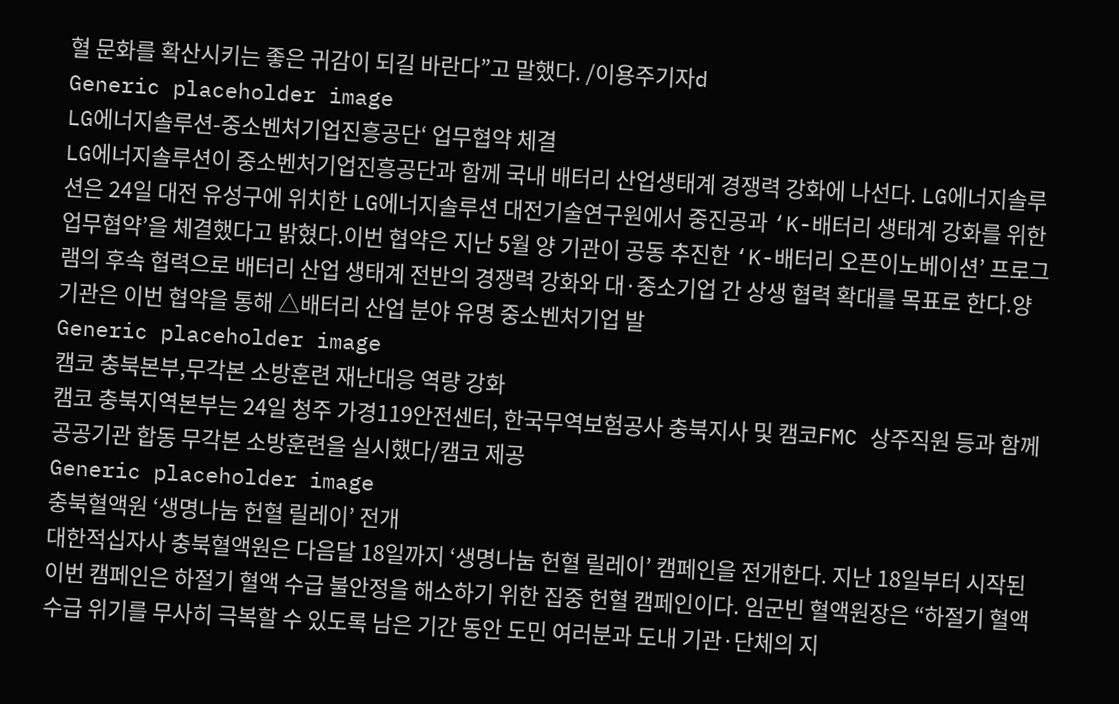혈 문화를 확산시키는 좋은 귀감이 되길 바란다”고 말했다. /이용주기자d
Generic placeholder image
LG에너지솔루션-중소벤처기업진흥공단‘ 업무협약 체결
LG에너지솔루션이 중소벤처기업진흥공단과 함께 국내 배터리 산업생태계 경쟁력 강화에 나선다. LG에너지솔루션은 24일 대전 유성구에 위치한 LG에너지솔루션 대전기술연구원에서 중진공과 ‘K-배터리 생태계 강화를 위한 업무협약’을 체결했다고 밝혔다.이번 협약은 지난 5월 양 기관이 공동 추진한 ‘K-배터리 오픈이노베이션’ 프로그램의 후속 협력으로 배터리 산업 생태계 전반의 경쟁력 강화와 대·중소기업 간 상생 협력 확대를 목표로 한다.양 기관은 이번 협약을 통해 △배터리 산업 분야 유명 중소벤처기업 발
Generic placeholder image
캠코 충북본부,무각본 소방훈련 재난대응 역량 강화
캠코 충북지역본부는 24일 청주 가경119안전센터, 한국무역보험공사 충북지사 및 캠코FMC 상주직원 등과 함께 공공기관 합동 무각본 소방훈련을 실시했다/캠코 제공
Generic placeholder image
충북혈액원 ‘생명나눔 헌혈 릴레이’ 전개
대한적십자사 충북혈액원은 다음달 18일까지 ‘생명나눔 헌혈 릴레이’ 캠페인을 전개한다. 지난 18일부터 시작된 이번 캠페인은 하절기 혈액 수급 불안정을 해소하기 위한 집중 헌혈 캠페인이다. 임군빈 혈액원장은 “하절기 혈액 수급 위기를 무사히 극복할 수 있도록 남은 기간 동안 도민 여러분과 도내 기관·단체의 지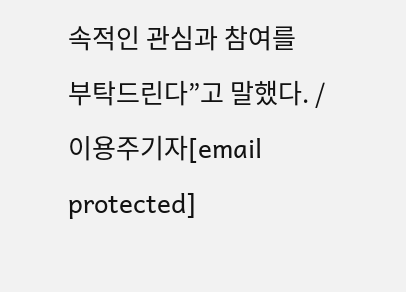속적인 관심과 참여를 부탁드린다”고 말했다. /이용주기자[email protected]